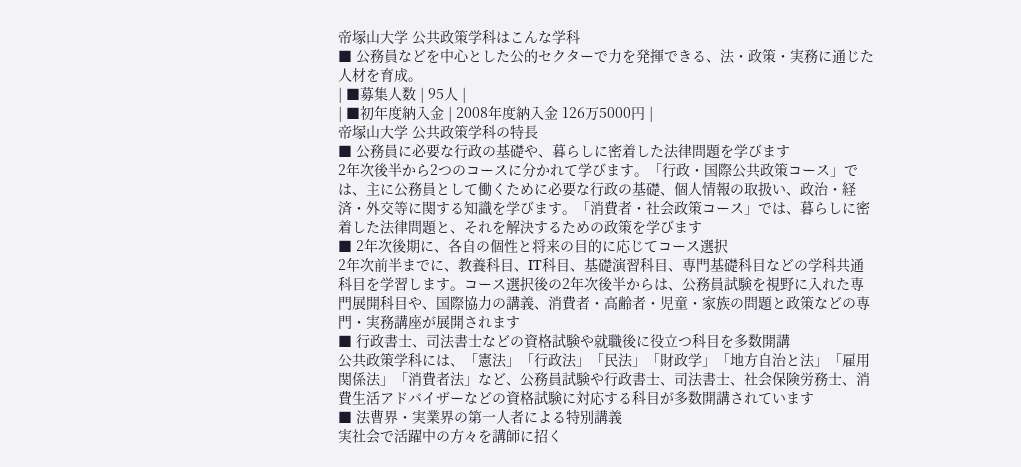帝塚山大学 公共政策学科はこんな学科
■ 公務員などを中心とした公的セクターで力を発揮できる、法・政策・実務に通じた人材を育成。
| ■募集人数 | 95人 |
| ■初年度納入金 | 2008年度納入金 126万5000円 |
帝塚山大学 公共政策学科の特長
■ 公務員に必要な行政の基礎や、暮らしに密着した法律問題を学びます
2年次後半から2つのコースに分かれて学びます。「行政・国際公共政策コース」では、主に公務員として働くために必要な行政の基礎、個人情報の取扱い、政治・経済・外交等に関する知識を学びます。「消費者・社会政策コース」では、暮らしに密着した法律問題と、それを解決するための政策を学びます
■ 2年次後期に、各自の個性と将来の目的に応じてコース選択
2年次前半までに、教養科目、IT科目、基礎演習科目、専門基礎科目などの学科共通科目を学習します。コース選択後の2年次後半からは、公務員試験を視野に入れた専門展開科目や、国際協力の講義、消費者・高齢者・児童・家族の問題と政策などの専門・実務講座が展開されます
■ 行政書士、司法書士などの資格試験や就職後に役立つ科目を多数開講
公共政策学科には、「憲法」「行政法」「民法」「財政学」「地方自治と法」「雇用関係法」「消費者法」など、公務員試験や行政書士、司法書士、社会保険労務士、消費生活アドバイザーなどの資格試験に対応する科目が多数開講されています
■ 法曹界・実業界の第一人者による特別講義
実社会で活躍中の方々を講師に招く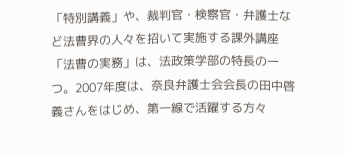「特別講義」や、裁判官・検察官・弁護士など法曹界の人々を招いて実施する課外講座「法曹の実務」は、法政策学部の特長の一つ。2007年度は、奈良弁護士会会長の田中啓義さんをはじめ、第一線で活躍する方々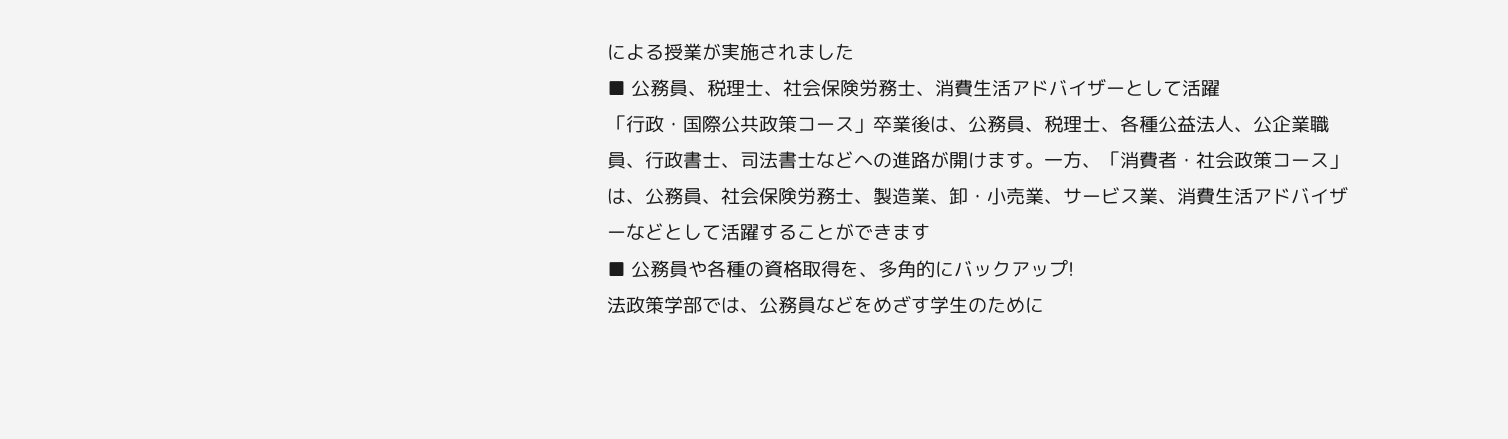による授業が実施されました
■ 公務員、税理士、社会保険労務士、消費生活アドバイザーとして活躍
「行政・国際公共政策コース」卒業後は、公務員、税理士、各種公益法人、公企業職員、行政書士、司法書士などへの進路が開けます。一方、「消費者・社会政策コース」は、公務員、社会保険労務士、製造業、卸・小売業、サービス業、消費生活アドバイザーなどとして活躍することができます
■ 公務員や各種の資格取得を、多角的にバックアップ!
法政策学部では、公務員などをめざす学生のために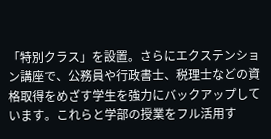「特別クラス」を設置。さらにエクステンション講座で、公務員や行政書士、税理士などの資格取得をめざす学生を強力にバックアップしています。これらと学部の授業をフル活用す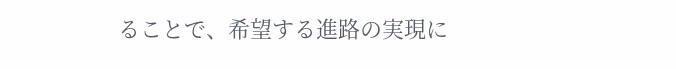ることで、希望する進路の実現に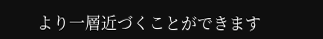より一層近づくことができます